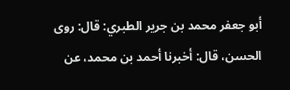أبو جعفر محمد بن جرير الطبري: قال: روى الحسن، قال: أخبرنا أحمد بن محمد، عن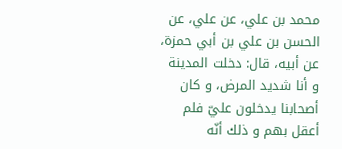محمد بن علي، عن علي، عن الحسن بن علي بن أبي حمزة، عن أبيه، قال: دخلت المدينة و أنا شديد المرض، و كان أصحابنا يدخلون عليّ فلم أعقل بهم و ذلك أنّه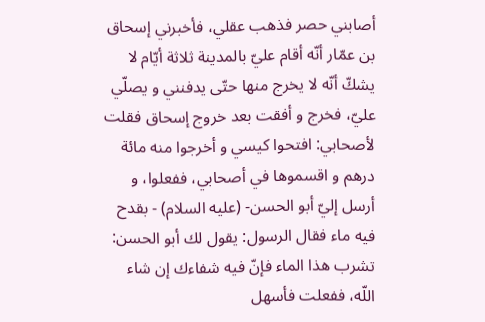أصابني حصر فذهب عقلي، فأخبرني إسحاق بن عمّار أنّه أقام عليّ بالمدينة ثلاثة أيّام لا يشكّ أنّه لا يخرج منها حتّى يدفنني و يصلّي عليّ، فخرج و أفقت بعد خروج إسحاق فقلت لأصحابي: افتحوا كيسي و أخرجوا منه مائة درهم و اقسموها في أصحابي، ففعلوا، و أرسل إليّ أبو الحسن- (عليه السلام) - بقدح فيه ماء فقال الرسول: يقول لك أبو الحسن: تشرب هذا الماء فإنّ فيه شفاءك إن شاء اللّه، ففعلت فأسهل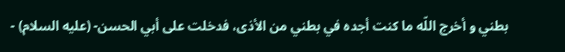بطني و أخرج اللّه ما كنت أجده في بطني من الأذى، فدخلت على أبي الحسن- (عليه السلام) -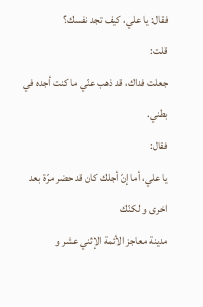فقال: يا علي، كيف تجد نفسك؟
قلت:
جعلت فداك، قد ذهب عنّي ما كنت أجده في بطني.
فقال:
يا علي، أما إنّ أجلك كان قد حضر مرّة بعد اخرى و لكنّك
مدينة معاجز الأئمة الإثني عشر و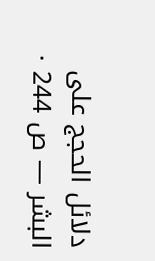دلائل الحجج على البشر — ص 244 ·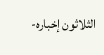الثلاثون إخباره-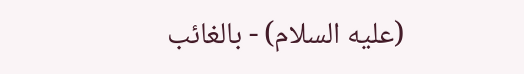(عليه السلام) - بالغائب